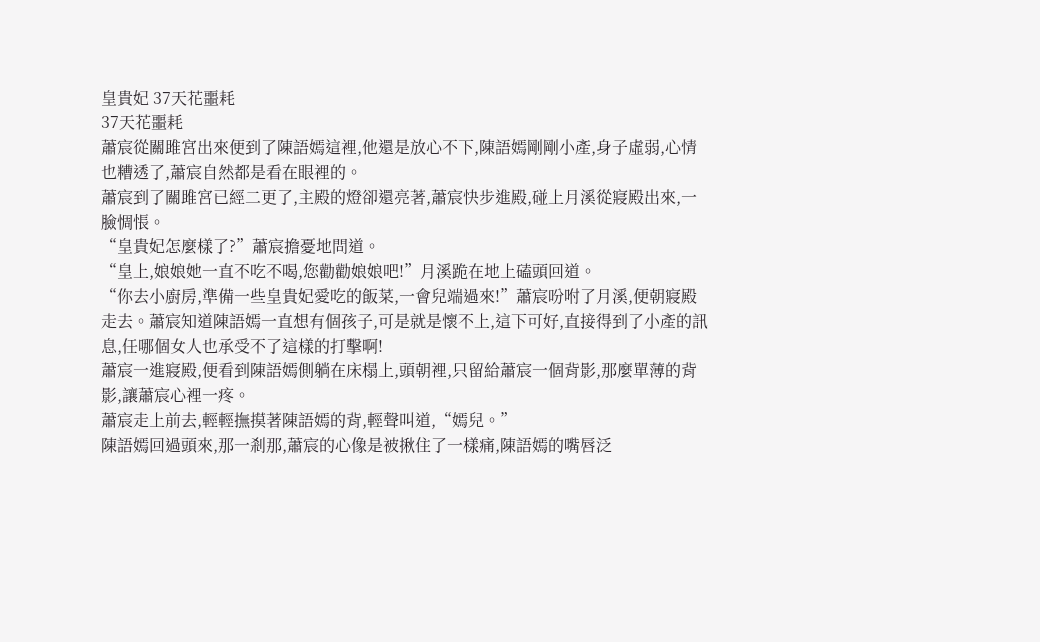皇貴妃 37天花噩耗
37天花噩耗
蕭宸從關雎宮出來便到了陳語嫣這裡,他還是放心不下,陳語嫣剛剛小產,身子虛弱,心情也糟透了,蕭宸自然都是看在眼裡的。
蕭宸到了關雎宮已經二更了,主殿的燈卻還亮著,蕭宸快步進殿,碰上月溪從寢殿出來,一臉惆悵。
“皇貴妃怎麼樣了?”蕭宸擔憂地問道。
“皇上,娘娘她一直不吃不喝,您勸勸娘娘吧!”月溪跪在地上磕頭回道。
“你去小廚房,準備一些皇貴妃愛吃的飯菜,一會兒端過來!”蕭宸吩咐了月溪,便朝寢殿走去。蕭宸知道陳語嫣一直想有個孩子,可是就是懷不上,這下可好,直接得到了小產的訊息,任哪個女人也承受不了這樣的打擊啊!
蕭宸一進寢殿,便看到陳語嫣側躺在床榻上,頭朝裡,只留給蕭宸一個背影,那麼單薄的背影,讓蕭宸心裡一疼。
蕭宸走上前去,輕輕撫摸著陳語嫣的背,輕聲叫道,“嫣兒。”
陳語嫣回過頭來,那一剎那,蕭宸的心像是被揪住了一樣痛,陳語嫣的嘴唇泛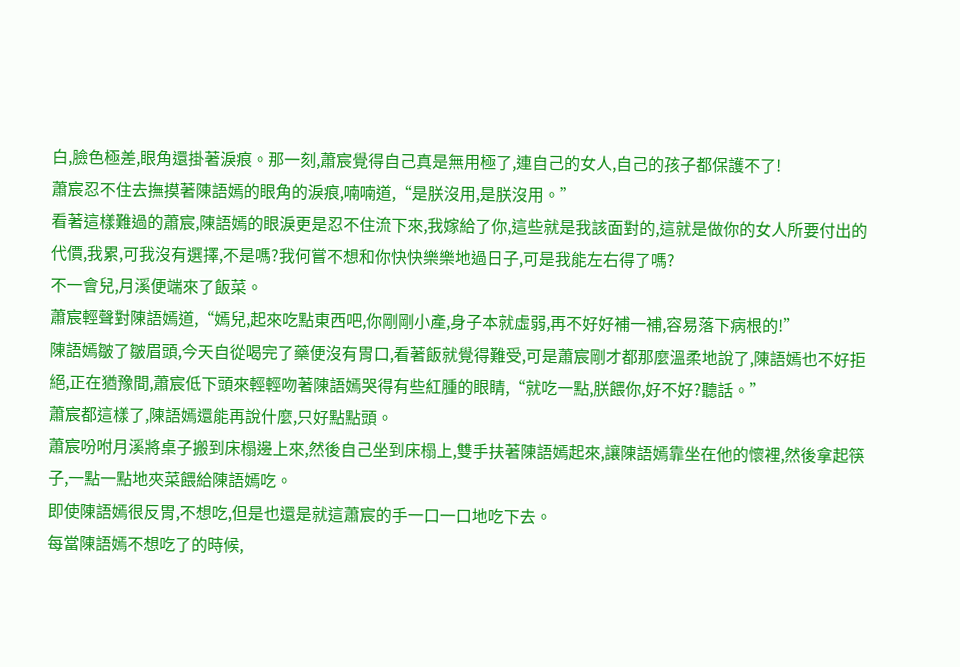白,臉色極差,眼角還掛著淚痕。那一刻,蕭宸覺得自己真是無用極了,連自己的女人,自己的孩子都保護不了!
蕭宸忍不住去撫摸著陳語嫣的眼角的淚痕,喃喃道,“是朕沒用,是朕沒用。”
看著這樣難過的蕭宸,陳語嫣的眼淚更是忍不住流下來,我嫁給了你,這些就是我該面對的,這就是做你的女人所要付出的代價,我累,可我沒有選擇,不是嗎?我何嘗不想和你快快樂樂地過日子,可是我能左右得了嗎?
不一會兒,月溪便端來了飯菜。
蕭宸輕聲對陳語嫣道,“嫣兒,起來吃點東西吧,你剛剛小產,身子本就虛弱,再不好好補一補,容易落下病根的!”
陳語嫣皺了皺眉頭,今天自從喝完了藥便沒有胃口,看著飯就覺得難受,可是蕭宸剛才都那麼溫柔地說了,陳語嫣也不好拒絕,正在猶豫間,蕭宸低下頭來輕輕吻著陳語嫣哭得有些紅腫的眼睛,“就吃一點,朕餵你,好不好?聽話。”
蕭宸都這樣了,陳語嫣還能再說什麼,只好點點頭。
蕭宸吩咐月溪將桌子搬到床榻邊上來,然後自己坐到床榻上,雙手扶著陳語嫣起來,讓陳語嫣靠坐在他的懷裡,然後拿起筷子,一點一點地夾菜餵給陳語嫣吃。
即使陳語嫣很反胃,不想吃,但是也還是就這蕭宸的手一口一口地吃下去。
每當陳語嫣不想吃了的時候,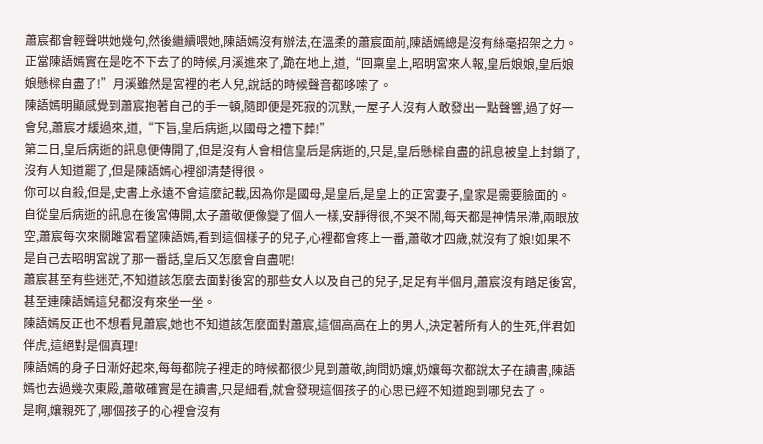蕭宸都會輕聲哄她幾句,然後繼續喂她,陳語嫣沒有辦法,在溫柔的蕭宸面前,陳語嫣總是沒有絲毫招架之力。
正當陳語嫣實在是吃不下去了的時候,月溪進來了,跪在地上,道,“回稟皇上,昭明宮來人報,皇后娘娘,皇后娘娘懸樑自盡了!”月溪雖然是宮裡的老人兒,說話的時候聲音都哆嗦了。
陳語嫣明顯感覺到蕭宸抱著自己的手一頓,隨即便是死寂的沉默,一屋子人沒有人敢發出一點聲響,過了好一會兒,蕭宸才緩過來,道,“下旨,皇后病逝,以國母之禮下葬!”
第二日,皇后病逝的訊息便傳開了,但是沒有人會相信皇后是病逝的,只是,皇后懸樑自盡的訊息被皇上封鎖了,沒有人知道罷了,但是陳語嫣心裡卻清楚得很。
你可以自殺,但是,史書上永遠不會這麼記載,因為你是國母,是皇后,是皇上的正宮妻子,皇家是需要臉面的。
自從皇后病逝的訊息在後宮傳開,太子蕭敬便像變了個人一樣,安靜得很,不哭不鬧,每天都是神情呆滯,兩眼放空,蕭宸每次來關雎宮看望陳語嫣,看到這個樣子的兒子,心裡都會疼上一番,蕭敬才四歲,就沒有了娘!如果不是自己去昭明宮說了那一番話,皇后又怎麼會自盡呢!
蕭宸甚至有些迷茫,不知道該怎麼去面對後宮的那些女人以及自己的兒子,足足有半個月,蕭宸沒有踏足後宮,甚至連陳語嫣這兒都沒有來坐一坐。
陳語嫣反正也不想看見蕭宸,她也不知道該怎麼面對蕭宸,這個高高在上的男人,決定著所有人的生死,伴君如伴虎,這絕對是個真理!
陳語嫣的身子日漸好起來,每每都院子裡走的時候都很少見到蕭敬,詢問奶孃,奶孃每次都說太子在讀書,陳語嫣也去過幾次東殿,蕭敬確實是在讀書,只是細看,就會發現這個孩子的心思已經不知道跑到哪兒去了。
是啊,孃親死了,哪個孩子的心裡會沒有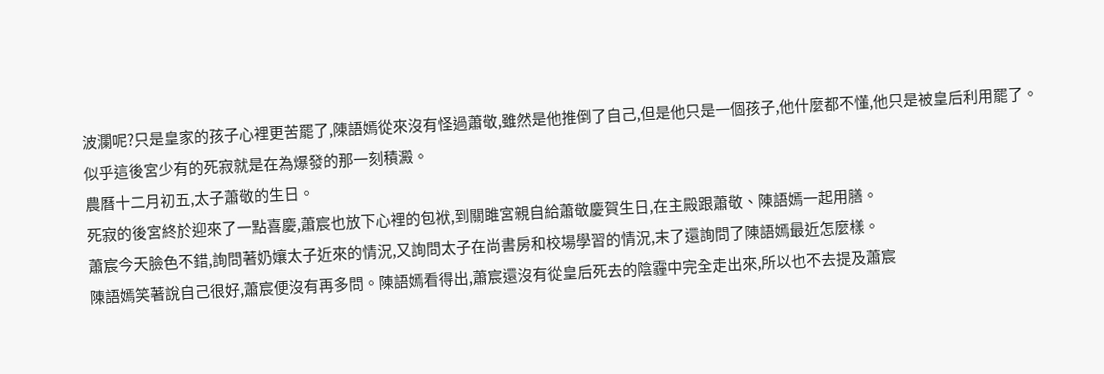波瀾呢?只是皇家的孩子心裡更苦罷了,陳語嫣從來沒有怪過蕭敬,雖然是他推倒了自己,但是他只是一個孩子,他什麼都不懂,他只是被皇后利用罷了。
似乎這後宮少有的死寂就是在為爆發的那一刻積澱。
農曆十二月初五,太子蕭敬的生日。
死寂的後宮終於迎來了一點喜慶,蕭宸也放下心裡的包袱,到關雎宮親自給蕭敬慶賀生日,在主殿跟蕭敬、陳語嫣一起用膳。
蕭宸今天臉色不錯,詢問著奶孃太子近來的情況,又詢問太子在尚書房和校場學習的情況,末了還詢問了陳語嫣最近怎麼樣。
陳語嫣笑著說自己很好,蕭宸便沒有再多問。陳語嫣看得出,蕭宸還沒有從皇后死去的陰霾中完全走出來,所以也不去提及蕭宸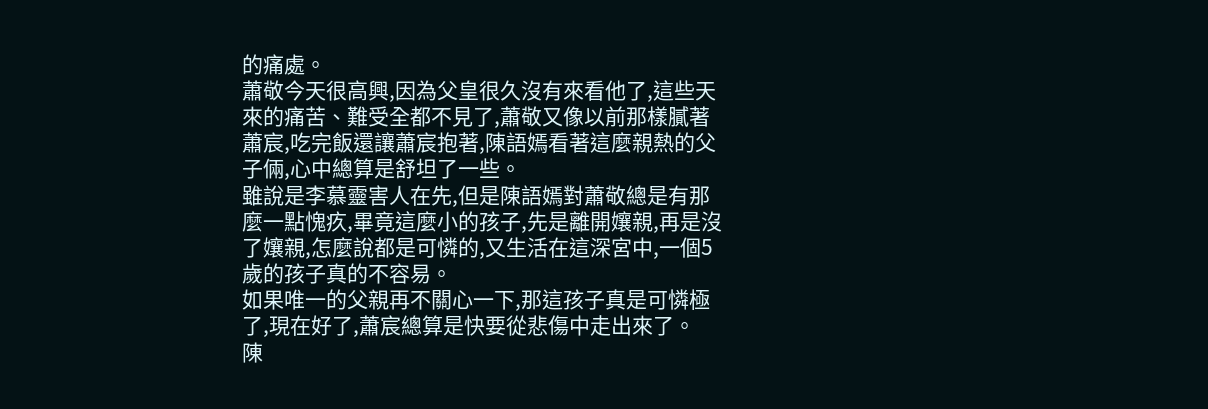的痛處。
蕭敬今天很高興,因為父皇很久沒有來看他了,這些天來的痛苦、難受全都不見了,蕭敬又像以前那樣膩著蕭宸,吃完飯還讓蕭宸抱著,陳語嫣看著這麼親熱的父子倆,心中總算是舒坦了一些。
雖說是李慕靈害人在先,但是陳語嫣對蕭敬總是有那麼一點愧疚,畢竟這麼小的孩子,先是離開孃親,再是沒了孃親,怎麼說都是可憐的,又生活在這深宮中,一個5歲的孩子真的不容易。
如果唯一的父親再不關心一下,那這孩子真是可憐極了,現在好了,蕭宸總算是快要從悲傷中走出來了。
陳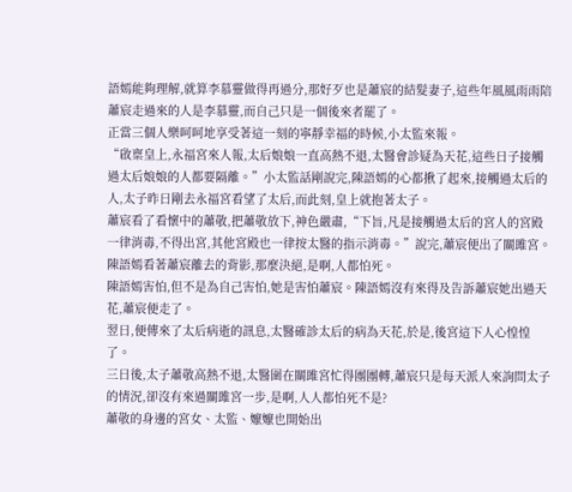語嫣能夠理解,就算李慕靈做得再過分,那好歹也是蕭宸的結髮妻子,這些年風風雨雨陪蕭宸走過來的人是李慕靈,而自己只是一個後來者罷了。
正當三個人樂呵呵地享受著這一刻的寧靜幸福的時候,小太監來報。
“啟稟皇上,永福宮來人報,太后娘娘一直高熱不退,太醫會診疑為天花,這些日子接觸過太后娘娘的人都要隔離。”小太監話剛說完,陳語嫣的心都揪了起來,接觸過太后的人,太子昨日剛去永福宮看望了太后,而此刻,皇上就抱著太子。
蕭宸看了看懷中的蕭敬,把蕭敬放下,神色嚴肅,“下旨,凡是接觸過太后的宮人的宮殿一律消毒,不得出宮,其他宮殿也一律按太醫的指示消毒。”說完,蕭宸便出了關雎宮。
陳語嫣看著蕭宸離去的背影,那麼決絕,是啊,人都怕死。
陳語嫣害怕,但不是為自己害怕,她是害怕蕭宸。陳語嫣沒有來得及告訴蕭宸她出過天花,蕭宸便走了。
翌日,便傳來了太后病逝的訊息,太醫確診太后的病為天花,於是,後宮這下人心惶惶了。
三日後,太子蕭敬高熱不退,太醫圍在關雎宮忙得團團轉,蕭宸只是每天派人來詢問太子的情況,卻沒有來過關雎宮一步,是啊,人人都怕死不是?
蕭敬的身邊的宮女、太監、嬤嬤也開始出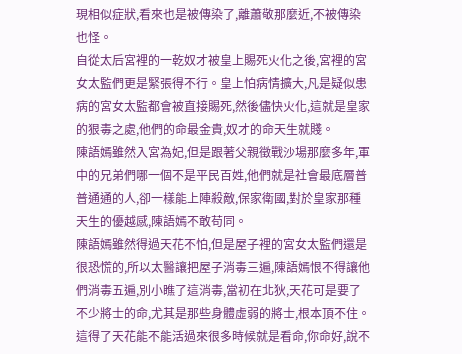現相似症狀,看來也是被傳染了,離蕭敬那麼近,不被傳染也怪。
自從太后宮裡的一乾奴才被皇上賜死火化之後,宮裡的宮女太監們更是緊張得不行。皇上怕病情擴大,凡是疑似患病的宮女太監都會被直接賜死,然後儘快火化,這就是皇家的狠毒之處,他們的命最金貴,奴才的命天生就賤。
陳語嫣雖然入宮為妃,但是跟著父親徵戰沙場那麼多年,軍中的兄弟們哪一個不是平民百姓,他們就是社會最底層普普通通的人,卻一樣能上陣殺敵,保家衛國,對於皇家那種天生的優越感,陳語嫣不敢苟同。
陳語嫣雖然得過天花不怕,但是屋子裡的宮女太監們還是很恐慌的,所以太醫讓把屋子消毒三遍,陳語嫣恨不得讓他們消毒五遍,別小瞧了這消毒,當初在北狄,天花可是要了不少將士的命,尤其是那些身體虛弱的將士,根本頂不住。
這得了天花能不能活過來很多時候就是看命,你命好,說不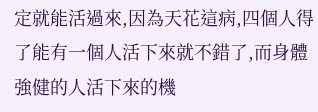定就能活過來,因為天花這病,四個人得了能有一個人活下來就不錯了,而身體強健的人活下來的機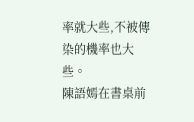率就大些,不被傳染的機率也大些。
陳語嫣在書桌前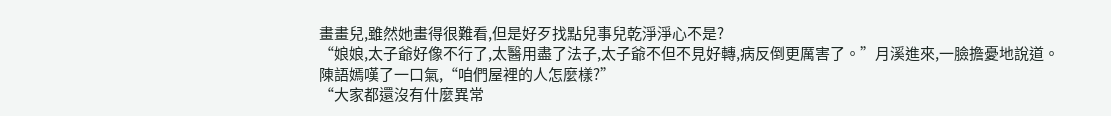畫畫兒,雖然她畫得很難看,但是好歹找點兒事兒乾淨淨心不是?
“娘娘,太子爺好像不行了,太醫用盡了法子,太子爺不但不見好轉,病反倒更厲害了。”月溪進來,一臉擔憂地說道。
陳語嫣嘆了一口氣,“咱們屋裡的人怎麼樣?”
“大家都還沒有什麼異常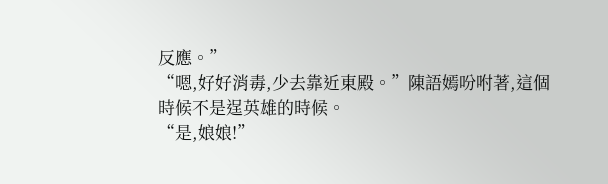反應。”
“嗯,好好消毒,少去靠近東殿。”陳語嫣吩咐著,這個時候不是逞英雄的時候。
“是,娘娘!”